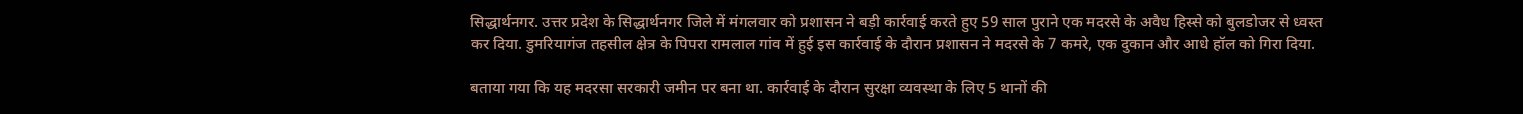सिद्धार्थनगर. उत्तर प्रदेश के सिद्धार्थनगर जिले में मंगलवार को प्रशासन ने बड़ी कार्रवाई करते हुए 59 साल पुराने एक मदरसे के अवैध हिस्से को बुलडोजर से ध्वस्त कर दिया. डुमरियागंज तहसील क्षेत्र के पिपरा रामलाल गांव में हुई इस कार्रवाई के दौरान प्रशासन ने मदरसे के 7 कमरे, एक दुकान और आधे हॉल को गिरा दिया.

बताया गया कि यह मदरसा सरकारी जमीन पर बना था. कार्रवाई के दौरान सुरक्षा व्यवस्था के लिए 5 थानों की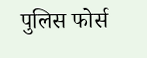पुलिस फोर्स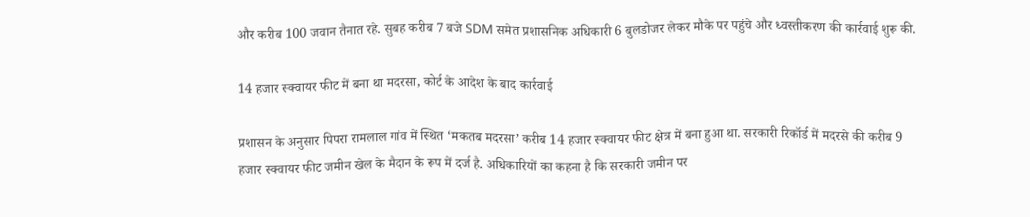और करीब 100 जवान तैनात रहे. सुबह करीब 7 बजे SDM समेत प्रशासनिक अधिकारी 6 बुलडोजर लेकर मौके पर पहुंचे और ध्वस्तीकरण की कार्रवाई शुरू की.

14 हजार स्क्वायर फीट में बना था मदरसा, कोर्ट के आदेश के बाद कार्रवाई

प्रशासन के अनुसार पिपरा रामलाल गांव में स्थित ‘मकतब मदरसा’ करीब 14 हजार स्क्वायर फीट क्षेत्र में बना हुआ था. सरकारी रिकॉर्ड में मदरसे की करीब 9 हजार स्क्वायर फीट जमीन खेल के मैदान के रूप में दर्ज है. अधिकारियों का कहना है कि सरकारी जमीन पर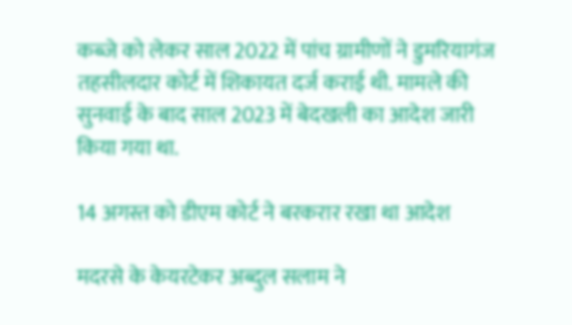कब्जे को लेकर साल 2022 में पांच ग्रामीणों ने डुमरियागंज तहसीलदार कोर्ट में शिकायत दर्ज कराई थी. मामले की सुनवाई के बाद साल 2023 में बेदखली का आदेश जारी किया गया था.

14 अगस्त को डीएम कोर्ट ने बरकरार रखा था आदेश

मदरसे के केयरटेकर अब्दुल सलाम ने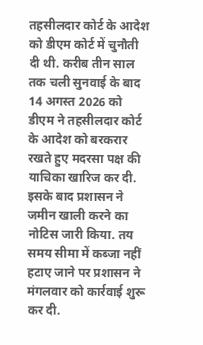तहसीलदार कोर्ट के आदेश को डीएम कोर्ट में चुनौती दी थी. करीब तीन साल तक चली सुनवाई के बाद 14 अगस्त 2026 को डीएम ने तहसीलदार कोर्ट के आदेश को बरकरार रखते हुए मदरसा पक्ष की याचिका खारिज कर दी. इसके बाद प्रशासन ने जमीन खाली करने का नोटिस जारी किया. तय समय सीमा में कब्जा नहीं हटाए जाने पर प्रशासन ने मंगलवार को कार्रवाई शुरू कर दी.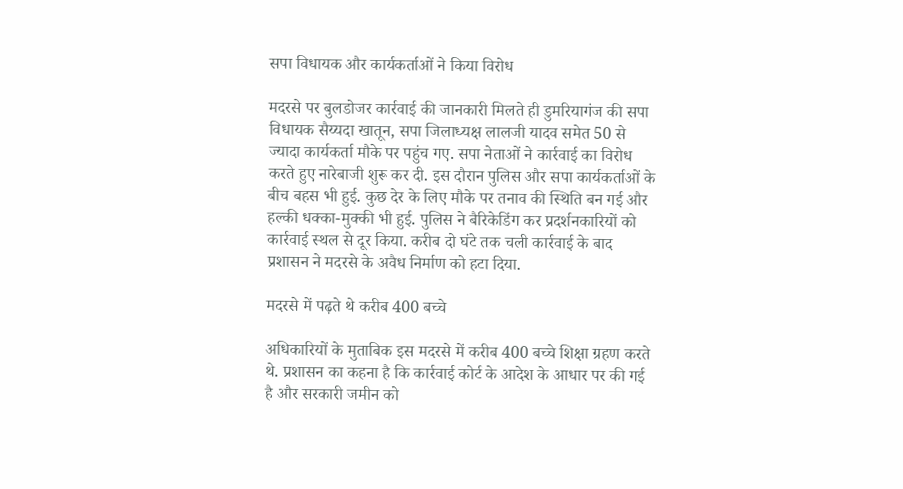सपा विधायक और कार्यकर्ताओं ने किया विरोध

मदरसे पर बुलडोजर कार्रवाई की जानकारी मिलते ही डुमरियागंज की सपा विधायक सैय्यदा खातून, सपा जिलाध्यक्ष लालजी यादव समेत 50 से ज्यादा कार्यकर्ता मौके पर पहुंच गए. सपा नेताओं ने कार्रवाई का विरोध करते हुए नारेबाजी शुरू कर दी. इस दौरान पुलिस और सपा कार्यकर्ताओं के बीच बहस भी हुई. कुछ देर के लिए मौके पर तनाव की स्थिति बन गई और हल्की धक्का-मुक्की भी हुई. पुलिस ने बैरिकेडिंग कर प्रदर्शनकारियों को कार्रवाई स्थल से दूर किया. करीब दो घंटे तक चली कार्रवाई के बाद प्रशासन ने मदरसे के अवैध निर्माण को हटा दिया.

मदरसे में पढ़ते थे करीब 400 बच्चे

अधिकारियों के मुताबिक इस मदरसे में करीब 400 बच्चे शिक्षा ग्रहण करते थे. प्रशासन का कहना है कि कार्रवाई कोर्ट के आदेश के आधार पर की गई है और सरकारी जमीन को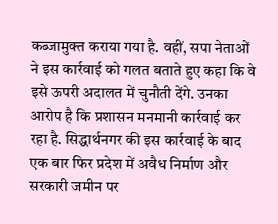कब्जामुक्त कराया गया है. वहीं, सपा नेताओं ने इस कार्रवाई को गलत बताते हुए कहा कि वे इसे ऊपरी अदालत में चुनौती देंगे. उनका आरोप है कि प्रशासन मनमानी कार्रवाई कर रहा है. सिद्धार्थनगर की इस कार्रवाई के बाद एक बार फिर प्रदेश में अवैध निर्माण और सरकारी जमीन पर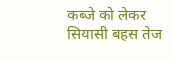कब्जे को लेकर सियासी बहस तेज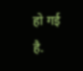हो गई है.